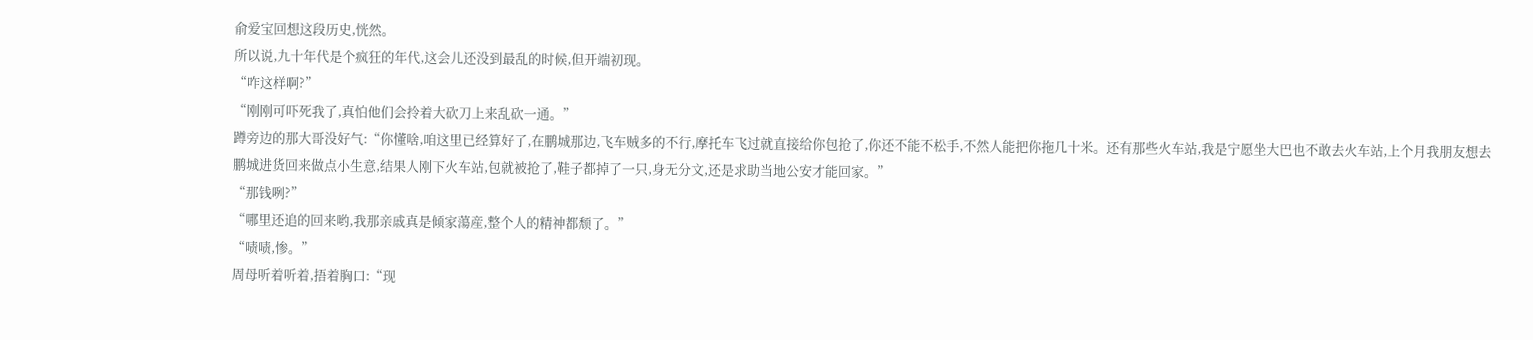俞爱宝回想这段历史,恍然。
所以说,九十年代是个疯狂的年代,这会儿还没到最乱的时候,但开端初现。
“咋这样啊?”
“刚刚可吓死我了,真怕他们会拎着大砍刀上来乱砍一通。”
蹲旁边的那大哥没好气:“你懂啥,咱这里已经算好了,在鹏城那边,飞车贼多的不行,摩托车飞过就直接给你包抢了,你还不能不松手,不然人能把你拖几十米。还有那些火车站,我是宁愿坐大巴也不敢去火车站,上个月我朋友想去鹏城进货回来做点小生意,结果人刚下火车站,包就被抢了,鞋子都掉了一只,身无分文,还是求助当地公安才能回家。”
“那钱咧?”
“哪里还追的回来哟,我那亲戚真是倾家蕩産,整个人的精神都颓了。”
“啧啧,惨。”
周母听着听着,捂着胸口:“现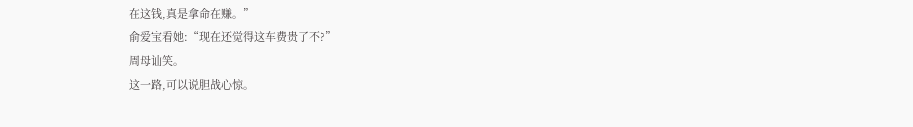在这钱,真是拿命在赚。”
俞爱宝看她:“现在还觉得这车费贵了不?”
周母讪笑。
这一路,可以说胆战心惊。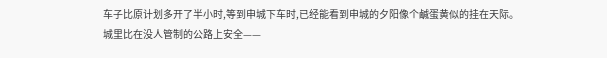车子比原计划多开了半小时,等到申城下车时,已经能看到申城的夕阳像个鹹蛋黄似的挂在天际。
城里比在没人管制的公路上安全——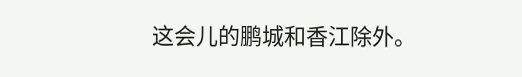这会儿的鹏城和香江除外。